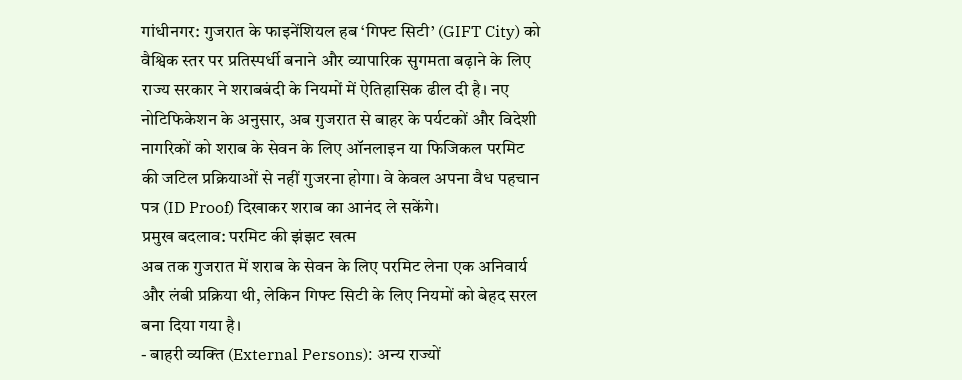गांधीनगर: गुजरात के फाइनेंशियल हब ‘गिफ्ट सिटी’ (GIFT City) को वैश्विक स्तर पर प्रतिस्पर्धी बनाने और व्यापारिक सुगमता बढ़ाने के लिए राज्य सरकार ने शराबबंदी के नियमों में ऐतिहासिक ढील दी है। नए नोटिफिकेशन के अनुसार, अब गुजरात से बाहर के पर्यटकों और विदेशी नागरिकों को शराब के सेवन के लिए ऑनलाइन या फिजिकल परमिट की जटिल प्रक्रियाओं से नहीं गुजरना होगा। वे केवल अपना वैध पहचान पत्र (ID Proof) दिखाकर शराब का आनंद ले सकेंगे।
प्रमुख बदलाव: परमिट की झंझट खत्म
अब तक गुजरात में शराब के सेवन के लिए परमिट लेना एक अनिवार्य और लंबी प्रक्रिया थी, लेकिन गिफ्ट सिटी के लिए नियमों को बेहद सरल बना दिया गया है।
- बाहरी व्यक्ति (External Persons): अन्य राज्यों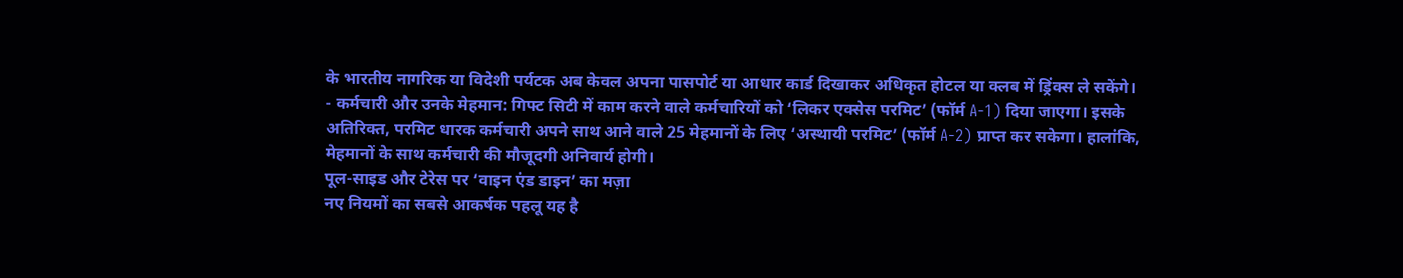के भारतीय नागरिक या विदेशी पर्यटक अब केवल अपना पासपोर्ट या आधार कार्ड दिखाकर अधिकृत होटल या क्लब में ड्रिंक्स ले सकेंगे।
- कर्मचारी और उनके मेहमान: गिफ्ट सिटी में काम करने वाले कर्मचारियों को ‘लिकर एक्सेस परमिट’ (फॉर्म A-1) दिया जाएगा। इसके अतिरिक्त, परमिट धारक कर्मचारी अपने साथ आने वाले 25 मेहमानों के लिए ‘अस्थायी परमिट’ (फॉर्म A-2) प्राप्त कर सकेगा। हालांकि, मेहमानों के साथ कर्मचारी की मौजूदगी अनिवार्य होगी।
पूल-साइड और टेरेस पर ‘वाइन एंड डाइन’ का मज़ा
नए नियमों का सबसे आकर्षक पहलू यह है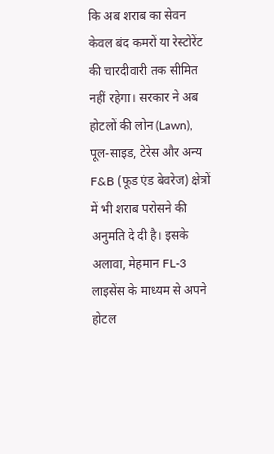कि अब शराब का सेवन केवल बंद कमरों या रेस्टोरेंट की चारदीवारी तक सीमित नहीं रहेगा। सरकार ने अब होटलों की लोन (Lawn), पूल-साइड, टेरेस और अन्य F&B (फूड एंड बेवरेज) क्षेत्रों में भी शराब परोसने की अनुमति दे दी है। इसके अलावा, मेहमान FL-3 लाइसेंस के माध्यम से अपने होटल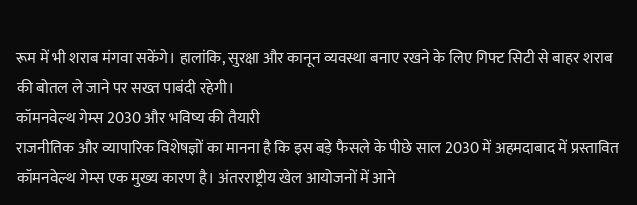रूम में भी शराब मंगवा सकेंगे। हालांकि, सुरक्षा और कानून व्यवस्था बनाए रखने के लिए गिफ्ट सिटी से बाहर शराब की बोतल ले जाने पर सख्त पाबंदी रहेगी।
कॉमनवेल्थ गेम्स 2030 और भविष्य की तैयारी
राजनीतिक और व्यापारिक विशेषज्ञों का मानना है कि इस बड़े फैसले के पीछे साल 2030 में अहमदाबाद में प्रस्तावित कॉमनवेल्थ गेम्स एक मुख्य कारण है। अंतरराष्ट्रीय खेल आयोजनों में आने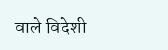वाले विदेशी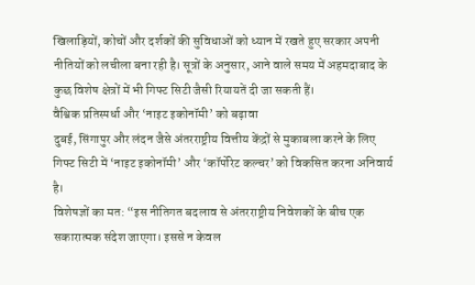खिलाड़ियों, कोचों और दर्शकों की सुविधाओं को ध्यान में रखते हुए सरकार अपनी नीतियों को लचीला बना रही है। सूत्रों के अनुसार, आने वाले समय में अहमदाबाद के कुछ विशेष क्षेत्रों में भी गिफ्ट सिटी जैसी रियायतें दी जा सकती हैं।
वैश्विक प्रतिस्पर्धा और ‘नाइट इकोनॉमी’ को बढ़ावा
दुबई, सिंगापुर और लंदन जैसे अंतरराष्ट्रीय वित्तीय केंद्रों से मुकाबला करने के लिए गिफ्ट सिटी में ‘नाइट इकोनॉमी’ और ‘कॉर्पोरेट कल्चर’ को विकसित करना अनिवार्य है।
विशेषज्ञों का मत: “इस नीतिगत बदलाव से अंतरराष्ट्रीय निवेशकों के बीच एक सकारात्मक संदेश जाएगा। इससे न केवल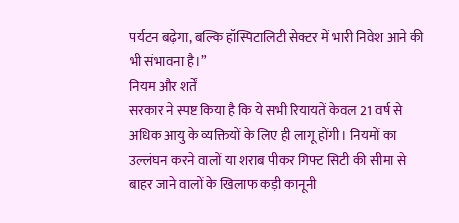पर्यटन बढ़ेगा, बल्कि हॉस्पिटालिटी सेक्टर में भारी निवेश आने की भी संभावना है।”
नियम और शर्तें
सरकार ने स्पष्ट किया है कि ये सभी रियायतें केवल 21 वर्ष से अधिक आयु के व्यक्तियों के लिए ही लागू होंगी। नियमों का उल्लंघन करने वालों या शराब पीकर गिफ्ट सिटी की सीमा से बाहर जाने वालों के खिलाफ कड़ी कानूनी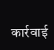कार्रवाई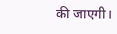की जाएगी।